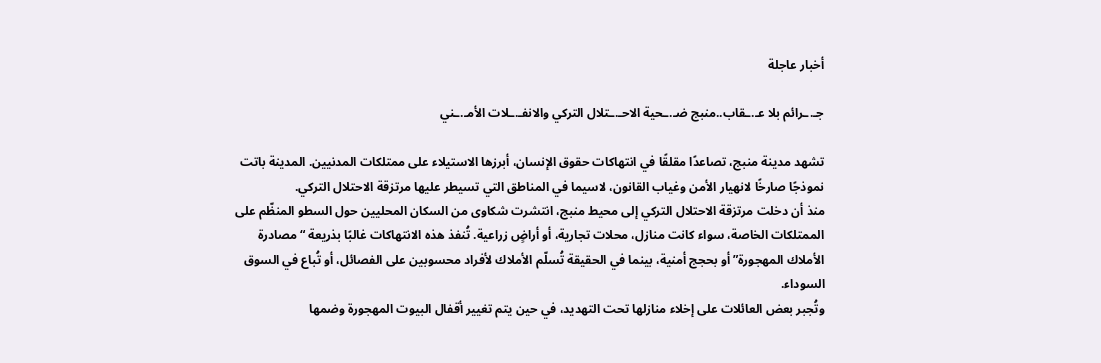أخبار عاجلة

جـ.ـرائم بلا عـ.ـقاب..منبج ضـ.ـحية الاحـ.ـتلال التركي والانفـ.ـلات الأمـ.ـني

تشهد مدينة منبج، تصاعدًا مقلقًا في انتهاكات حقوق الإنسان، أبرزها الاستيلاء على ممتلكات المدنيين. المدينة باتت نموذجًا صارخًا لانهيار الأمن وغياب القانون، لاسيما في المناطق التي تسيطر عليها مرتزقة الاحتلال التركي.
منذ أن دخلت مرتزقة الاحتلال التركي إلى محيط منبج، انتشرت شكاوى من السكان المحليين حول السطو المنظّم على الممتلكات الخاصة، سواء كانت منازل، محلات تجارية، أو أراضٍ زراعية. تُنفذ هذه الانتهاكات غالبًا بذريعة “مصادرة الأملاك المهجورة” أو بحجج أمنية، بينما في الحقيقة تُسلّم الأملاك لأفراد محسوبين على الفصائل، أو تُباع في السوق السوداء.
وتُجبر بعض العائلات على إخلاء منازلها تحت التهديد، في حين يتم تغيير أقفال البيوت المهجورة وضمها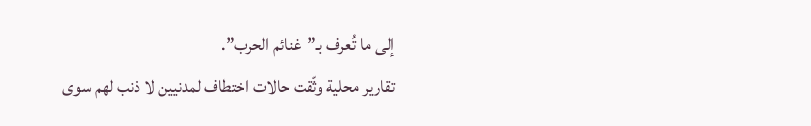إلى ما تُعرف بـ”غنائم الحرب”.
تقارير محلية وثّقت حالات اختطاف لمدنيين لا ذنب لهم سوى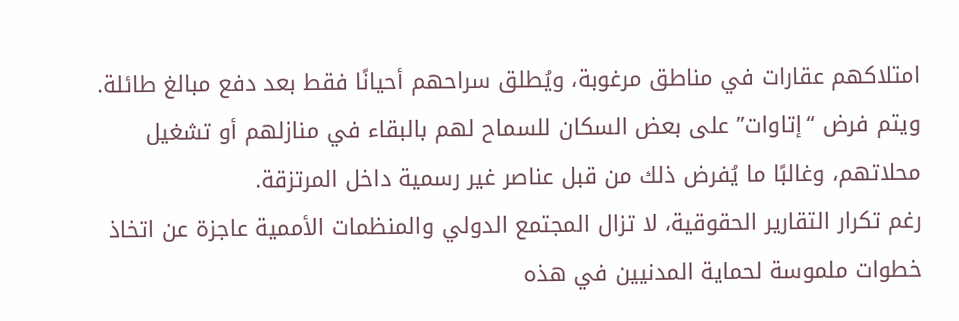امتلاكهم عقارات في مناطق مرغوبة، ويُطلق سراحهم أحيانًا فقط بعد دفع مبالغ طائلة.
ويتم فرض “إتاوات” على بعض السكان للسماح لهم بالبقاء في منازلهم أو تشغيل محلاتهم، وغالبًا ما يُفرض ذلك من قبل عناصر غير رسمية داخل المرتزقة.
رغم تكرار التقارير الحقوقية، لا تزال المجتمع الدولي والمنظمات الأممية عاجزة عن اتخاذ خطوات ملموسة لحماية المدنيين في هذه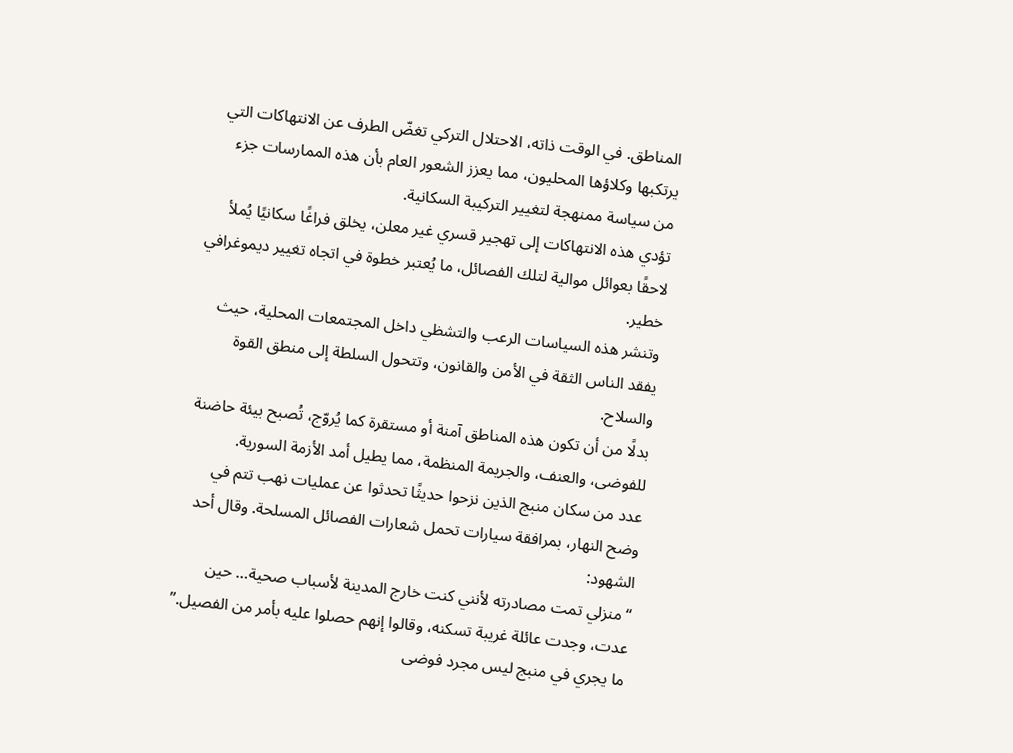المناطق. في الوقت ذاته، الاحتلال التركي تغضّ الطرف عن الانتهاكات التي يرتكبها وكلاؤها المحليون، مما يعزز الشعور العام بأن هذه الممارسات جزء من سياسة ممنهجة لتغيير التركيبة السكانية.
تؤدي هذه الانتهاكات إلى تهجير قسري غير معلن، يخلق فراغًا سكانيًا يُملأ لاحقًا بعوائل موالية لتلك الفصائل، ما يُعتبر خطوة في اتجاه تغيير ديموغرافي خطير.
وتنشر هذه السياسات الرعب والتشظي داخل المجتمعات المحلية، حيث يفقد الناس الثقة في الأمن والقانون، وتتحول السلطة إلى منطق القوة والسلاح.
بدلًا من أن تكون هذه المناطق آمنة أو مستقرة كما يُروّج، تُصبح بيئة حاضنة للفوضى، والعنف، والجريمة المنظمة، مما يطيل أمد الأزمة السورية.
عدد من سكان منبج الذين نزحوا حديثًا تحدثوا عن عمليات نهب تتم في وضح النهار، بمرافقة سيارات تحمل شعارات الفصائل المسلحة. وقال أحد الشهود:
“منزلي تمت مصادرته لأنني كنت خارج المدينة لأسباب صحية… حين عدت، وجدت عائلة غريبة تسكنه، وقالوا إنهم حصلوا عليه بأمر من الفصيل.”
ما يجري في منبج ليس مجرد فوضى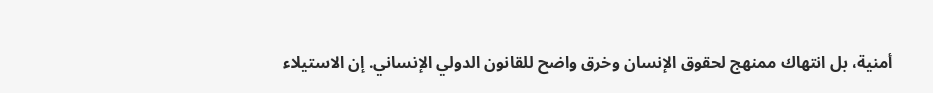أمنية، بل انتهاك ممنهج لحقوق الإنسان وخرق واضح للقانون الدولي الإنساني. إن الاستيلاء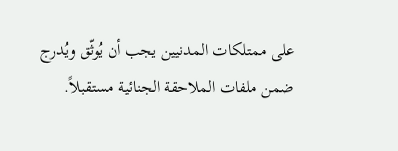على ممتلكات المدنيين يجب أن يُوثّق ويُدرج ضمن ملفات الملاحقة الجنائية مستقبلاً.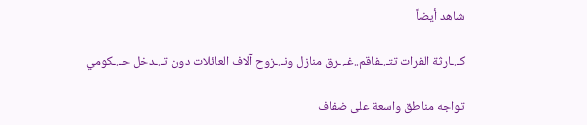شاهد أيضاً

كـ.ـارثة الفرات تتـ.ـفاقم..غـ.ـرق منازل ونـ.ـزوح آلاف العائلات دون تـ.ـدخل حـ.ـكومي

تواجه مناطق واسعة على ضفاف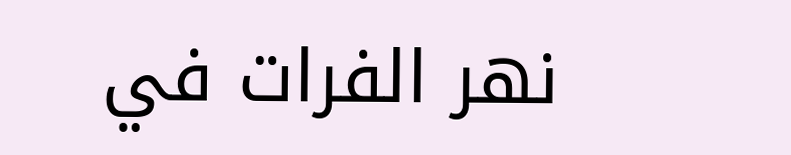نهر الفرات في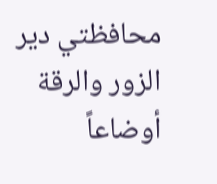محافظتي دير الزور والرقة أوضاعاً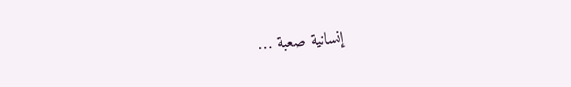إنسانية صعبة …